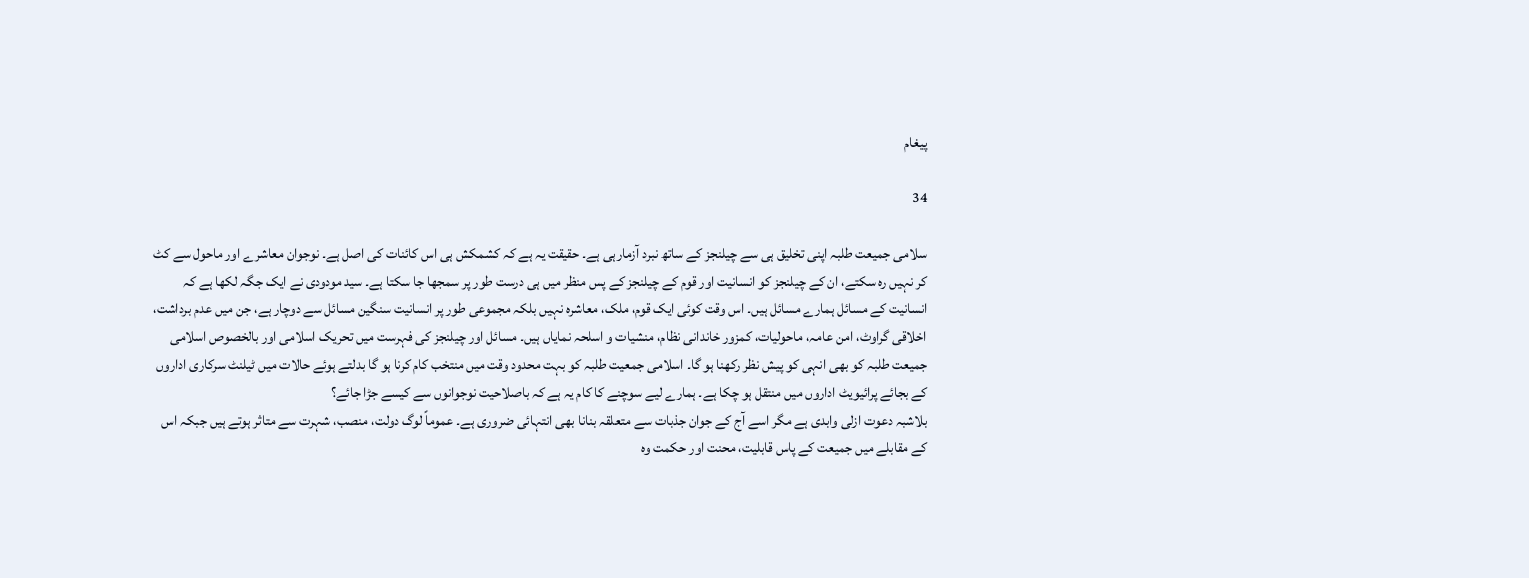پیغام

34

سلامی جمیعت طلبہ اپنی تخلیق ہی سے چیلنجز کے ساتھ نبرد آزمارہی ہے۔ حقیقت یہ ہے کہ کشمکش ہی اس کائنات کی اصل ہے۔ نوجوان معاشرے اور ماحول سے کٹ کر نہیں رہ سکتے، ان کے چیلنجز کو انسانیت اور قوم کے چیلنجز کے پس منظر میں ہی درست طور پر سمجھا جا سکتا ہے۔ سید مودودی نے ایک جگہ لکھا ہے کہ انسانیت کے مسائل ہمارے مسائل ہیں۔ اس وقت کوئی ایک قوم، ملک، معاشرہ نہیں بلکہ مجموعی طور پر انسانیت سنگین مسائل سے دوچار ہے، جن میں عدم برداشت، اخلاقی گراوٹ، امن عامہ، ماحولیات، کمزور خاندانی نظام، منشیات و اسلحہ نمایاں ہیں۔ مسائل اور چیلنجز کی فہرست میں تحریک اسلامی اور بالخصوص اسلامی جمیعت طلبہ کو بھی انہی کو پیش نظر رکھنا ہو گا۔ اسلامی جمعیت طلبہ کو بہت محدود وقت میں منتخب کام کرنا ہو گا بدلتے ہوئے حالات میں ٹیلنٹ سرکاری اداروں کے بجائے پرائیویٹ اداروں میں منتقل ہو چکا ہے۔ ہمارے لیے سوچنے کا کام یہ ہے کہ باصلاحیت نوجوانوں سے کیسے جڑا جائے؟
بلاشبہ دعوت ازلی وابدی ہے مگر اسے آج کے جوان جذبات سے متعلقہ بنانا بھی انتہائی ضروری ہے۔ عموماً لوگ دولت، منصب، شہرت سے متاثر ہوتے ہیں جبکہ اس کے مقابلے میں جمیعت کے پاس قابلیت، محنت اور حکمت وہ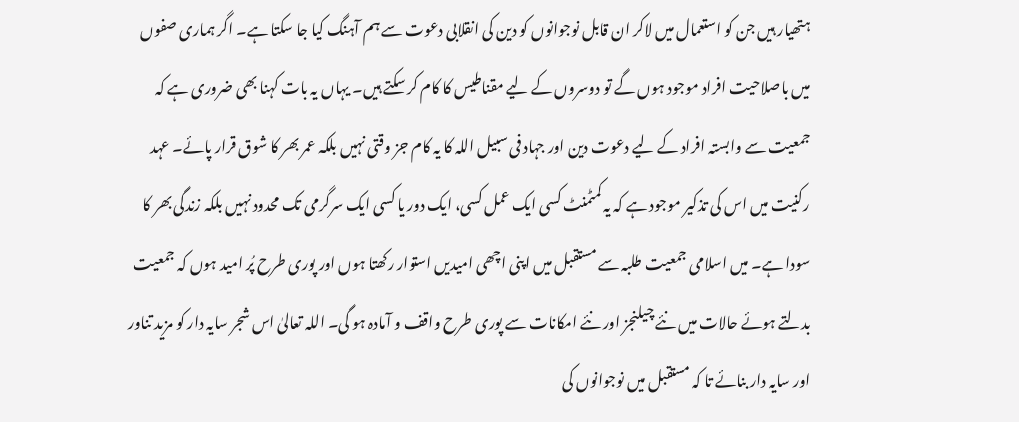ہتھیار ہیں جن کو استعمال میں لاکر ان قابل نوجوانوں کو دین کی انقلابی دعوت سے ہم آہنگ کیا جا سکتا ہے۔ اگر ہماری صفوں میں باصلاحیت افراد موجود ہوں گے تو دوسروں کے لیے مقناطیس کا کام کر سکتے ہیں۔ یہاں یہ بات کہنا بھی ضروری ہے کہ جمعیت سے وابستہ افراد کے لیے دعوت دین اور جہاد فی سبیل اللہ کا یہ کام جز وقتی نہیں بلکہ عمر بھر کا شوق قرار پائے۔ عہد رکنیت میں اس کی تذکیر موجود ہے کہ یہ کمٹمنٹ کسی ایک عمل کسی، ایک دور یا کسی ایک سرگرمی تک محدود نہیں بلکہ زندگی بھر کا سودا ہے۔ میں اسلامی جمعیت طلبہ سے مستقبل میں اپنی اچھی امیدیں استوار رکھتا ہوں اور پوری طرح پُر امید ہوں کہ جمعیت بدلتے ہوئے حالات میں نئے چیلنجز اور نئے امکانات سے پوری طرح واقف و آمادہ ہو گی۔ اللہ تعالیٰ اس شجر سایہ دار کو مزید تناور اور سایہ دار بنائے تا کہ مستقبل میں نوجوانوں کی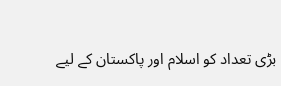بڑی تعداد کو اسلام اور پاکستان کے لیے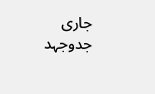جاری جدوجہد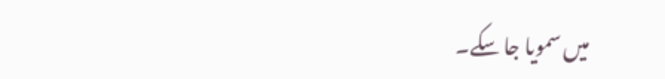میں سمویا جا سکے۔